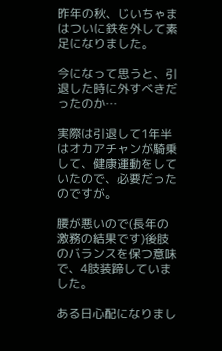昨年の秋、じいちゃまはついに鉄を外して素足になりました。

今になって思うと、引退した時に外すべきだったのか…

実際は引退して1年半はオカアチャンが騎乗して、健康運動をしていたので、必要だったのですが。

腰が悪いので(長年の激務の結果です)後肢のバランスを保つ意味で、4肢装蹄していました。

ある日心配になりまし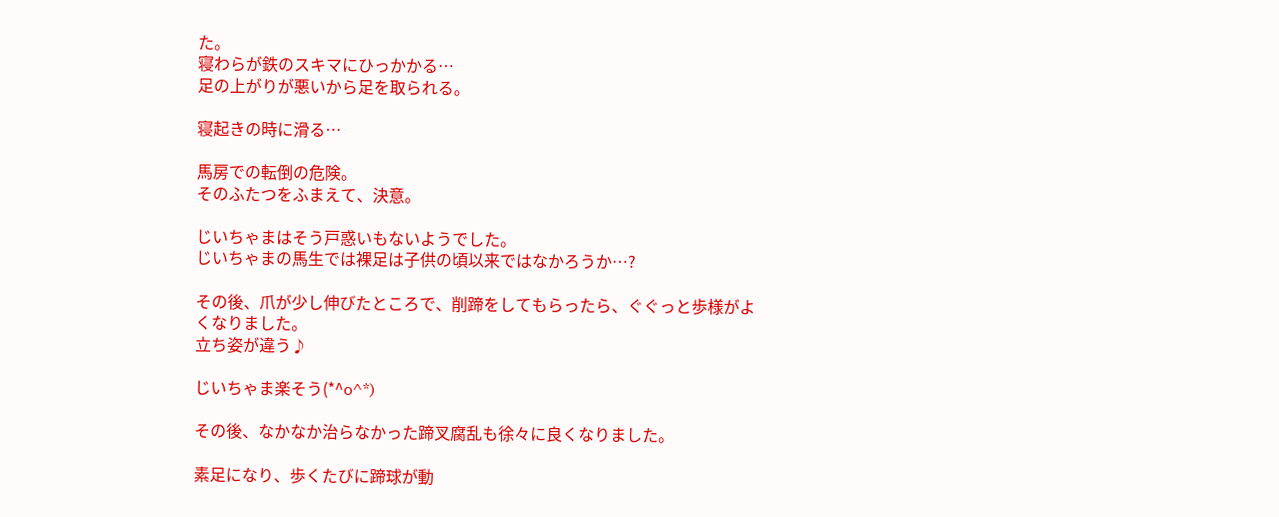た。
寝わらが鉄のスキマにひっかかる…
足の上がりが悪いから足を取られる。

寝起きの時に滑る…

馬房での転倒の危険。
そのふたつをふまえて、決意。

じいちゃまはそう戸惑いもないようでした。
じいちゃまの馬生では裸足は子供の頃以来ではなかろうか…?

その後、爪が少し伸びたところで、削蹄をしてもらったら、ぐぐっと歩様がよくなりました。
立ち姿が違う♪

じいちゃま楽そう(*^o^*)

その後、なかなか治らなかった蹄叉腐乱も徐々に良くなりました。

素足になり、歩くたびに蹄球が動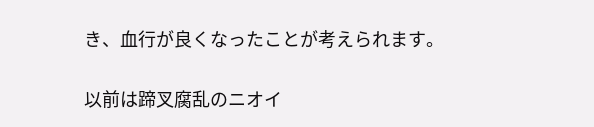き、血行が良くなったことが考えられます。

以前は蹄叉腐乱のニオイ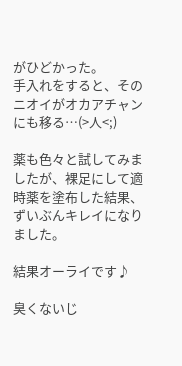がひどかった。
手入れをすると、そのニオイがオカアチャンにも移る…(>人<;)

薬も色々と試してみましたが、裸足にして適時薬を塗布した結果、ずいぶんキレイになりました。

結果オーライです♪

臭くないじ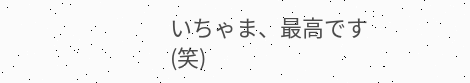いちゃま、最高です(笑)